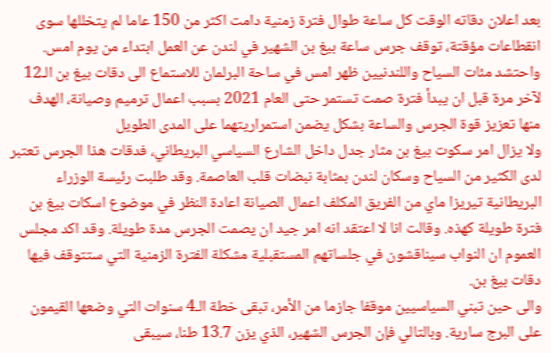بعد اعلان دقاته الوقت كل ساعة طوال فترة زمنية دامت اكثر من 150 عاما لم يتخللها سوى انقطاعات مؤقتة، توقف جرس ساعة بيغ بن الشهير في لندن عن العمل ابتداء من يوم امس. واحتشد مئات السياح واللندنيين ظهر امس في ساحة البرلمان للاستماع الى دقات بيغ بن الـ12 لآخر مرة قبل ان يبدأ فترة صمت تستمر حتى العام 2021 بسبب اعمال ترميم وصيانة، الهدف منها تعزيز قوة الجرس والساعة بشكل يضمن استمراريتهما على المدى الطويل
ولا يزال امر سكوت بيغ بن مثار جدل داخل الشارع السياسي البريطاني، فدقات هذا الجرس تعتبر لدى الكثير من السياح وسكان لندن بمثابة نبضات قلب العاصمة. وقد طلبت رئيسة الوزراء البريطانية تيريزا ماي من الفريق المكلف اعمال الصيانة اعادة النظر في موضوع اسكات بيغ بن فترة طويلة كهذه. وقالت انا لا اعتقد انه امر جيد ان يصمت الجرس مدة طويلة. وقد اكد مجلس العموم ان النواب سيناقشون في جلساتهم المستقبلية مشكلة الفترة الزمنية التي ستتوقف فيها دقات بيغ بن.
والى حين تبني السياسيين موقفا جازما من الأمر، تبقى خطة الـ4 سنوات التي وضعها القيمون على البرج سارية. وبالتالي فإن الجرس الشهير، الذي يزن 13.7 طنا، سيبقى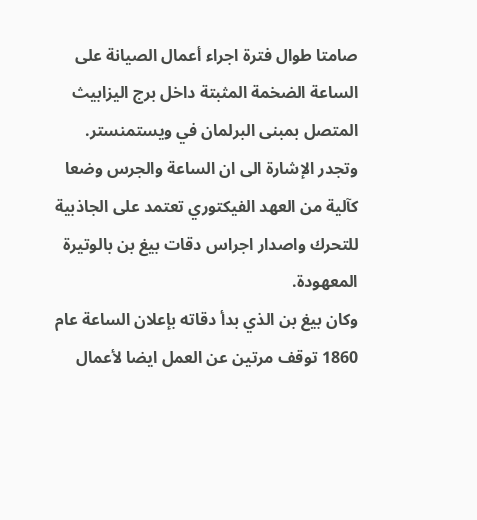صامتا طوال فترة اجراء أعمال الصيانة على الساعة الضخمة المثبتة داخل برج اليزابيث المتصل بمبنى البرلمان في ويستمنستر. وتجدر الإشارة الى ان الساعة والجرس وضعا كآلية من العهد الفيكتوري تعتمد على الجاذبية للتحرك واصدار اجراس دقات بيغ بن بالوتيرة المعهودة.
وكان بيغ بن الذي بدأ دقاته بإعلان الساعة عام 1860 توقف مرتين عن العمل ايضا لأعمال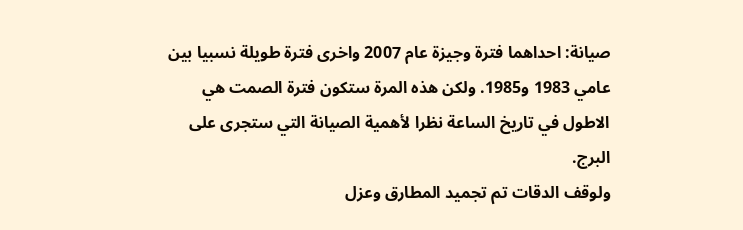صيانة: احداهما فترة وجيزة عام 2007 واخرى فترة طويلة نسبيا بين عامي 1983 و1985. ولكن هذه المرة ستكون فترة الصمت هي الاطول في تاريخ الساعة نظرا لأهمية الصيانة التي ستجرى على البرج.
ولوقف الدقات تم تجميد المطارق وعزل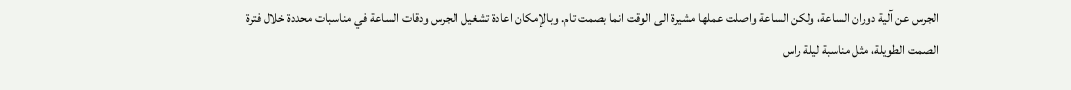الجرس عن آلية دوران الساعة، ولكن الساعة واصلت عملها مشيرة الى الوقت انما بصمت تام. وبالإمكان اعادة تشغيل الجرس ودقات الساعة في مناسبات محددة خلال فترة الصمت الطويلة، مثل مناسبة ليلة راس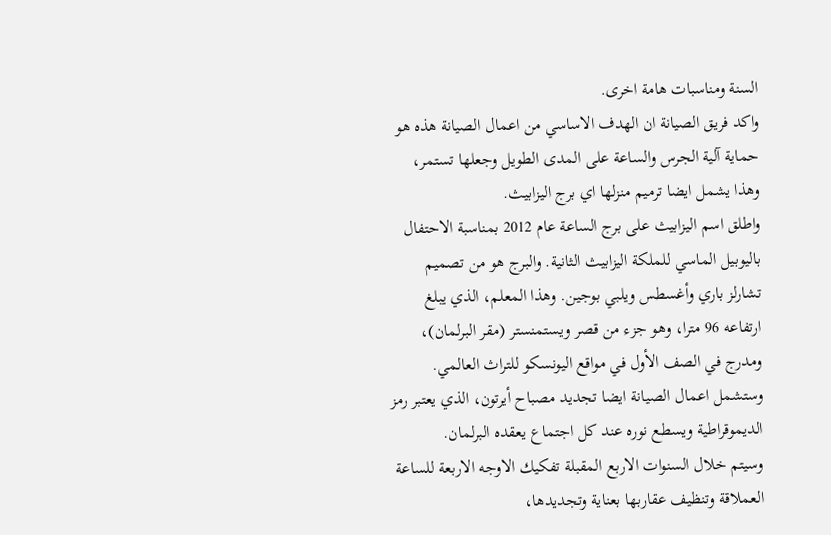السنة ومناسبات هامة اخرى.
واكد فريق الصيانة ان الهدف الاساسي من اعمال الصيانة هذه هو حماية آلية الجرس والساعة على المدى الطويل وجعلها تستمر، وهذا يشمل ايضا ترميم منزلها اي برج اليزابيث.
واطلق اسم اليزابيث على برج الساعة عام 2012 بمناسبة الاحتفال باليوبيل الماسي للملكة اليزابيث الثانية. والبرج هو من تصميم تشارلز باري وأغسطس ويلبي بوجين. وهذا المعلم، الذي يبلغ ارتفاعه 96 مترا، وهو جزء من قصر ويستمنستر (مقر البرلمان)، ومدرج في الصف الأول في مواقع اليونسكو للتراث العالمي. وستشمل اعمال الصيانة ايضا تجديد مصباح أيرتون، الذي يعتبر رمز الديموقراطية ويسطع نوره عند كل اجتماع يعقده البرلمان.
وسيتم خلال السنوات الاربع المقبلة تفكيك الاوجه الاربعة للساعة العملاقة وتنظيف عقاربها بعناية وتجديدها،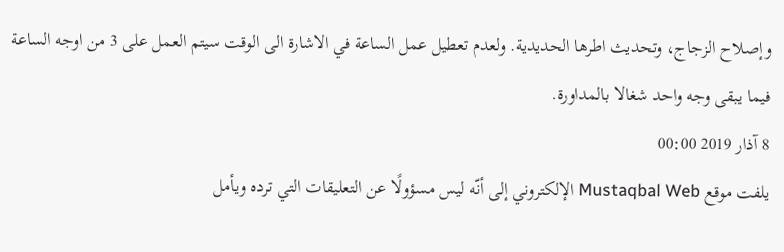وإصلاح الزجاج، وتحديث اطرها الحديدية. ولعدم تعطيل عمل الساعة في الاشارة الى الوقت سيتم العمل على 3 من اوجه الساعة فيما يبقى وجه واحد شغالا بالمداورة.
8 آذار 2019 00:00
يلفت موقع Mustaqbal Web الإلكتروني إلى أنّه ليس مسؤولًا عن التعليقات التي ترده ويأمل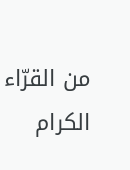من القرّاء الكرام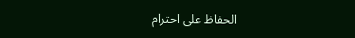الحفاظ على احترام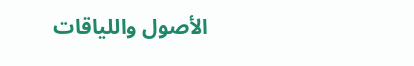الأصول واللياقات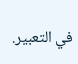في التعبير.